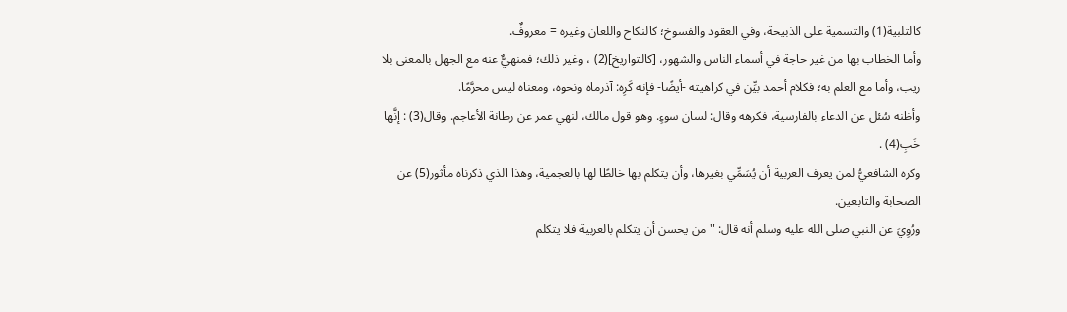كالتلبية(1) والتسمية على الذبيحة، وفي العقود والفسوخ؛ کالنكاح واللعان وغيره = معروفٌ.
وأما الخطاب بها من غير حاجة في أسماء الناس والشهور، [كالتواريخ](2) ، وغير ذلك؛ فمنهيٌّ عنه مع الجهل بالمعنى بلا ريب، وأما مع العلم به؛ فكلام أحمد بيِّن في كراهيته -أيضًا- فإنه کَرِه: آذرماه ونحوه، ومعناه ليس محرَّمًا.
وأظنه سُئل عن الدعاء بالفارسية، فكرهه وقال: لسان سوءٍ. وهو قول مالك، لنهي عمر عن رطانة الأعاجم. وقال(3) : إنَّها خَبِ(4) .
وكره الشافعيُّ لمن يعرف العربية أن يُسَمِّي بغيرها، وأن يتكلم بها خالطًا لها بالعجمية، وهذا الذي ذكرناه مأثور(5) عن الصحابة والتابعين.
ورُوِيَ عن النبي صلى الله عليه وسلم أنه قال: "من يحسن أن يتكلم بالعربية فلا يتكلم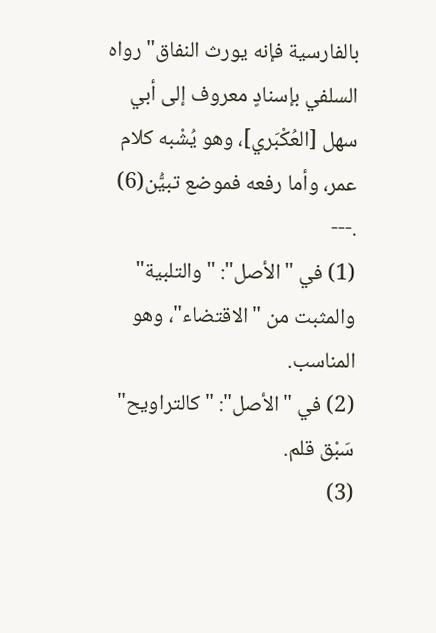بالفارسية فإنه يورث النفاق" رواه السلفي بإسنادٍ معروف إلى أبي سهل [العُكْبَري]، وهو يُشْبه کلام عمر، وأما رفعه فموضع تبيُّن(6) .---
(1) في "الأصل": "والتلبية" والمثبت من "الاقتضاء"، وهو المناسب.
(2) في "الأصل": "كالتراويح" سَبْق قلم.
(3)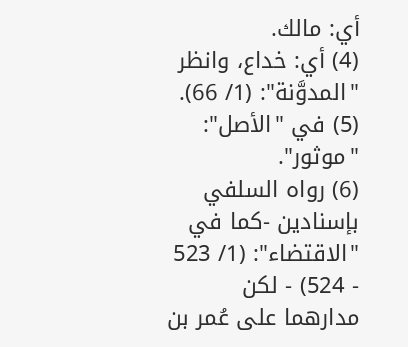أي: مالك.
(4) أي: خداع، وانظر "المدوَّنة": (1/ 66).
(5) في "الأصل": "موثور".
(6) رواه السلفي بإسنادين -كما في "الاقتضاء": (1/ 523 - 524) - لكن مدارهما على عُمر بن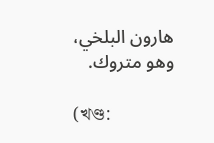هارون البلخي، وهو متروك.

(খণ্ড: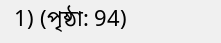1) (পৃষ্ঠা: 94)